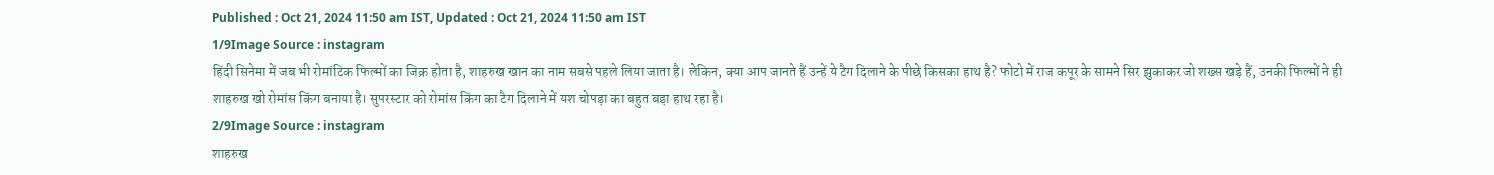Published : Oct 21, 2024 11:50 am IST, Updated : Oct 21, 2024 11:50 am IST
1/9Image Source : instagram
हिंदी सिनेमा में जब भी रोमांटिक फिल्मों का जिक्र होता है, शाहरुख खान का नाम सबसे पहले लिया जाता है। लेकिन, क्या आप जानते हैं उन्हें ये टैग दिलाने के पीछे किसका हाथ है? फोटो में राज कपूर के सामने सिर झुकाकर जो शख्स खड़े हैं, उनकी फिल्मों ने ही शाहरुख खो रोमांस किंग बनाया है। सुपरस्टार को रोमांस किंग का टैग दिलाने में यश चोपड़ा का बहुत बड़ा हाथ रहा है।
2/9Image Source : instagram
शाहरुख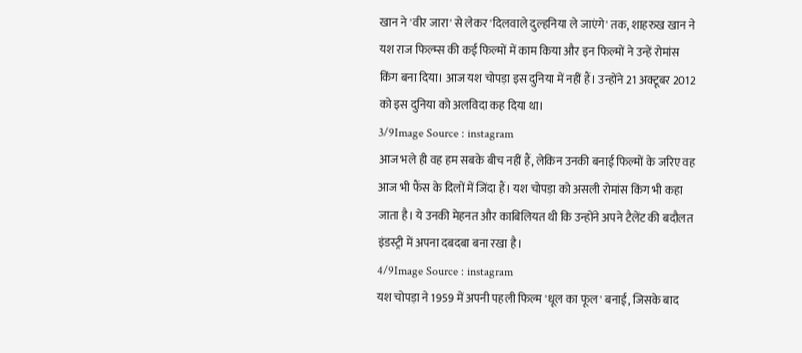खान ने 'वीर जारा' से लेकर 'दिलवाले दुल्हनिया ले जाएंगे' तक, शाहरुख खान ने यश राज फिल्म्स की कई फिल्मों में काम किया और इन फिल्मों ने उन्हें रोमांस किंग बना दिया। आज यश चोपड़ा इस दुनिया में नहीं हैं। उन्होंने 21 अक्टूबर 2012 को इस दुनिया को अलविदा कह दिया था।
3/9Image Source : instagram
आज भले ही वह हम सबके बीच नहीं हैं, लेकिन उनकी बनाई फिल्मों के जरिए वह आज भी फैंस के दिलों में जिंदा हैं। यश चोपड़ा को असली रोमांस किंग भी कहा जाता है। ये उनकी मेहनत और काबिलियत थी कि उन्होंने अपने टैलेंट की बदौलत इंडस्ट्री में अपना दबदबा बना रखा है।
4/9Image Source : instagram
यश चोपड़ा ने 1959 में अपनी पहली फिल्म 'धूल का फूल' बनाई, जिसके बाद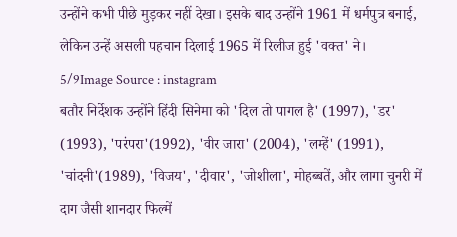उन्होंने कभी पीछे मुड़कर नहीं देखा। इसके बाद उन्होंने 1961 में धर्मपुत्र बनाई, लेकिन उन्हें असली पहचान दिलाई 1965 में रिलीज हुई 'वक्त' ने।
5/9Image Source : instagram
बतौर निर्देशक उन्होंने हिंदी सिनेमा को 'दिल तो पागल है' (1997), 'डर' (1993), 'परंपरा'(1992), 'वीर जारा' (2004), 'लम्हें' (1991), 'चांदनी'(1989), 'विजय', 'दीवार', 'जोशीला', मोहब्बतें, और लागा चुनरी में दाग जैसी शानदार फिल्में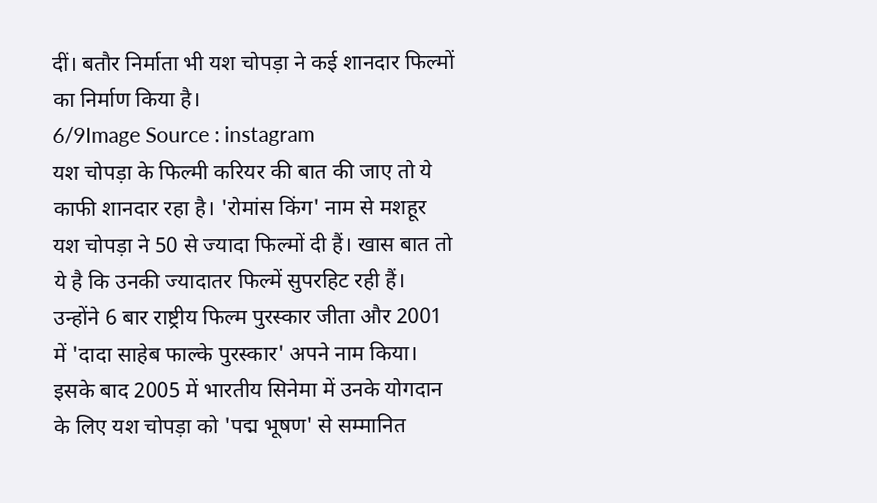दीं। बतौर निर्माता भी यश चोपड़ा ने कई शानदार फिल्मों का निर्माण किया है।
6/9Image Source : instagram
यश चोपड़ा के फिल्मी करियर की बात की जाए तो ये काफी शानदार रहा है। 'रोमांस किंग' नाम से मशहूर यश चोपड़ा ने 50 से ज्यादा फिल्मों दी हैं। खास बात तो ये है कि उनकी ज्यादातर फिल्में सुपरहिट रही हैं। उन्होंने 6 बार राष्ट्रीय फिल्म पुरस्कार जीता और 2001 में 'दादा साहेब फाल्के पुरस्कार' अपने नाम किया। इसके बाद 2005 में भारतीय सिनेमा में उनके योगदान के लिए यश चोपड़ा को 'पद्म भूषण' से सम्मानित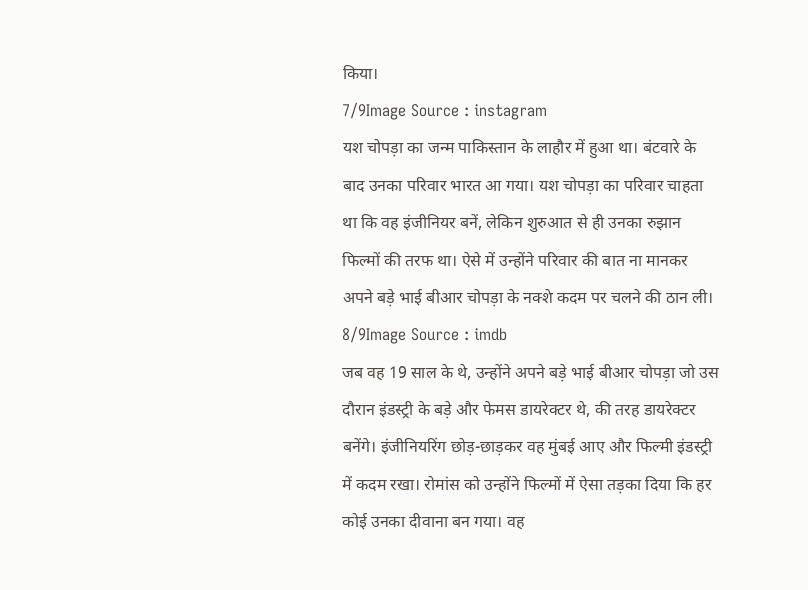किया।
7/9Image Source : instagram
यश चोपड़ा का जन्म पाकिस्तान के लाहौर में हुआ था। बंटवारे के बाद उनका परिवार भारत आ गया। यश चोपड़ा का परिवार चाहता था कि वह इंजीनियर बनें, लेकिन शुरुआत से ही उनका रुझान फिल्मों की तरफ था। ऐसे में उन्होंने परिवार की बात ना मानकर अपने बड़े भाई बीआर चोपड़ा के नक्शे कदम पर चलने की ठान ली।
8/9Image Source : imdb
जब वह 19 साल के थे, उन्होंने अपने बड़े भाई बीआर चोपड़ा जो उस दौरान इंडस्ट्री के बड़े और फेमस डायरेक्टर थे, की तरह डायरेक्टर बनेंगे। इंजीनियरिंग छोड़-छाड़कर वह मुंबई आए और फिल्मी इंडस्ट्री में कदम रखा। रोमांस को उन्होंने फिल्मों में ऐसा तड़का दिया कि हर कोई उनका दीवाना बन गया। वह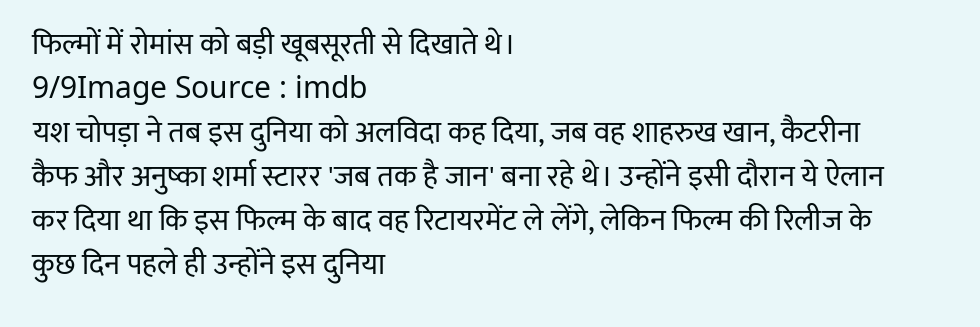फिल्मों में रोमांस को बड़ी खूबसूरती से दिखाते थे।
9/9Image Source : imdb
यश चोपड़ा ने तब इस दुनिया को अलविदा कह दिया, जब वह शाहरुख खान, कैटरीना कैफ और अनुष्का शर्मा स्टारर 'जब तक है जान' बना रहे थे। उन्होंने इसी दौरान ये ऐलान कर दिया था कि इस फिल्म के बाद वह रिटायरमेंट ले लेंगे, लेकिन फिल्म की रिलीज के कुछ दिन पहले ही उन्होंने इस दुनिया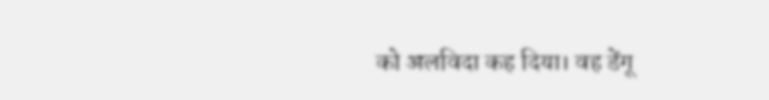को अलविदा कह दिया। वह डेंगू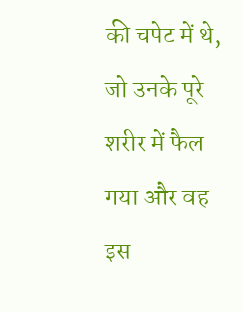की चपेट में थे, जो उनके पूरे शरीर में फैल गया और वह इस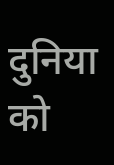दुनिया को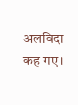अलविदा कह गए।